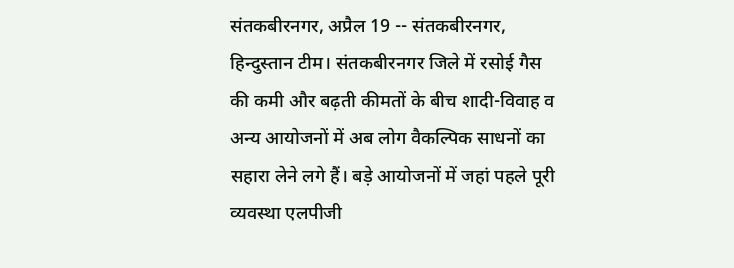संतकबीरनगर, अप्रैल 19 -- संतकबीरनगर, हिन्दुस्तान टीम। संतकबीरनगर जिले में रसोई गैस की कमी और बढ़ती कीमतों के बीच शादी-विवाह व अन्य आयोजनों में अब लोग वैकल्पिक साधनों का सहारा लेने लगे हैं। बड़े आयोजनों में जहां पहले पूरी व्यवस्था एलपीजी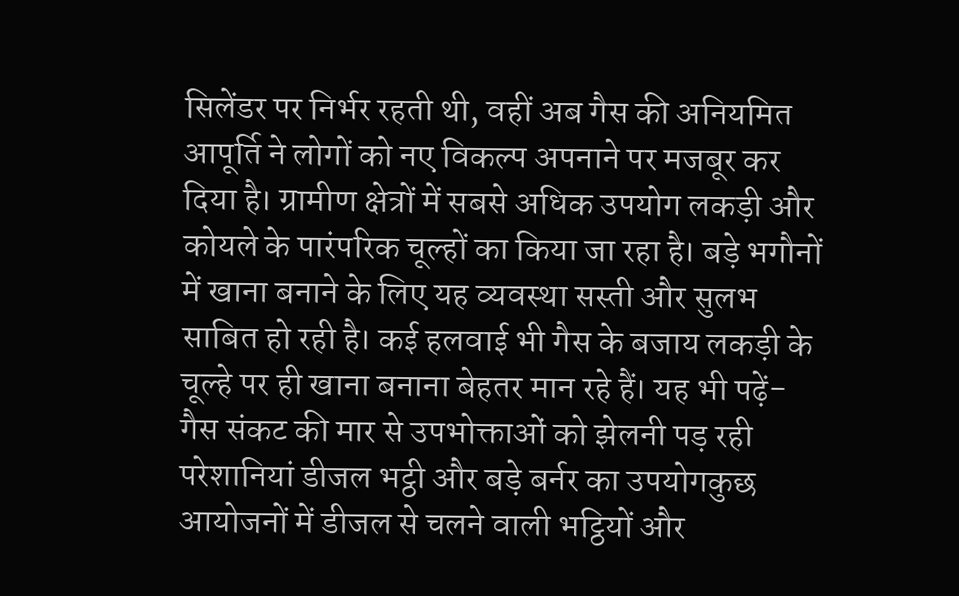सिलेंडर पर निर्भर रहती थी, वहीं अब गैस की अनियमित आपूर्ति ने लोगों को नए विकल्प अपनाने पर मजबूर कर दिया है। ग्रामीण क्षेत्रों में सबसे अधिक उपयोग लकड़ी और कोयले के पारंपरिक चूल्हों का किया जा रहा है। बड़े भगौनों में खाना बनाने के लिए यह व्यवस्था सस्ती और सुलभ साबित हो रही है। कई हलवाई भी गैस के बजाय लकड़ी के चूल्हे पर ही खाना बनाना बेहतर मान रहे हैं। यह भी पढ़ें- गैस संकट की मार से उपभोक्ताओं को झेलनी पड़ रही परेशानियां डीजल भट्ठी और बड़े बर्नर का उपयोगकुछ आयोजनों में डीजल से चलने वाली भट्ठियों और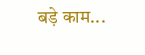बड़े काम...